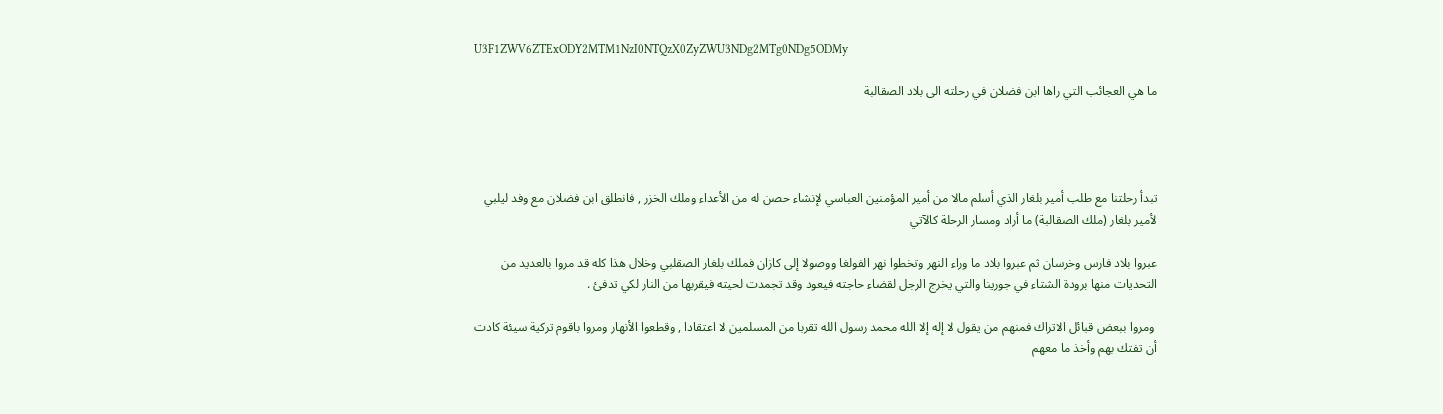U3F1ZWV6ZTExODY2MTM1NzI0NTQzX0ZyZWU3NDg2MTg0NDg5ODMy

ما هي العجائب التي راها ابن فضلان في رحلته الى بلاد الصقالبة




تبدأ رحلتنا مع طلب أمير بلغار الذي أسلم مالا من أمير المؤمنين العباسي لإنشاء حصن له من الأعداء وملك الخزر , فانطلق ابن فضلان مع وفد ليلبي لأمير بلغار (ملك الصقالبة) ما أراد ومسار الرحلة كالآتي

عبروا بلاد فارس وخرسان ثم عبروا بلاد ما وراء النهر وتخطوا نهر الفولغا ووصولا إلى كازان فملك بلغار الصقلبي وخلال هذا كله قد مروا بالعديد من التحديات منها برودة الشتاء في جورينا والتي يخرج الرجل لقضاء حاجته فيعود وقد تجمدت لحيته فيقربها من النار لكي تدفئ .

 ومروا ببعض قبائل الاتراك فمنهم من يقول لا إله إلا الله محمد رسول الله تقربا من المسلمين لا اعتقادا , وقطعوا الأنهار ومروا باقوم تركية سيئة كادت أن تفتك بهم وأخذ ما معهم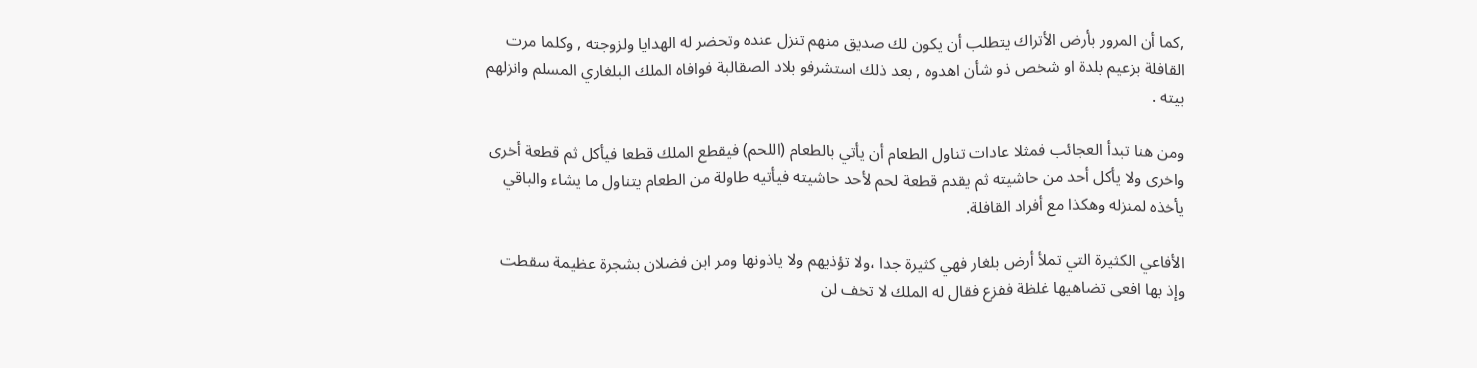,كما أن المرور بأرض الأتراك يتطلب أن يكون لك صديق منهم تنزل عنده وتحضر له الهدايا ولزوجته , وكلما مرت القافلة بزعيم بلدة او شخص ذو شأن اهدوه , بعد ذلك استشرفو بلاد الصقالبة فوافاه الملك البلغاري المسلم وانزلهم بيته .

ومن هنا تبدأ العجائب فمثلا عادات تناول الطعام أن يأتي بالطعام (اللحم) فيقطع الملك قطعا فيأكل ثم قطعة أخرى واخرى ولا يأكل أحد من حاشيته ثم يقدم قطعة لحم لأحد حاشيته فيأتيه طاولة من الطعام يتناول ما يشاء والباقي يأخذه لمنزله وهكذا مع أفراد القافلة.

الأفاعي الكثيرة التي تملأ أرض بلغار فهي كثيرة جدا ،ولا تؤذيهم ولا ياذونها ومر ابن فضلان بشجرة عظيمة سقطت وإذ بها افعى تضاهيها غلظة ففزع فقال له الملك لا تخف لن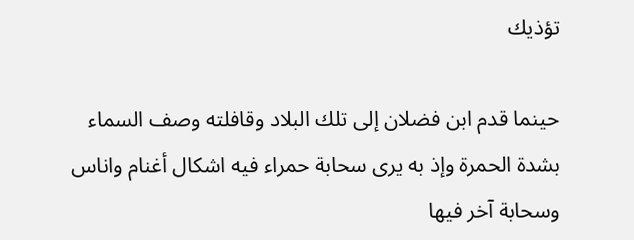تؤذيك

حينما قدم ابن فضلان إلى تلك البلاد وقافلته وصف السماء بشدة الحمرة وإذ به يرى سحابة حمراء فيه اشكال أغنام واناس وسحابة آخر فيها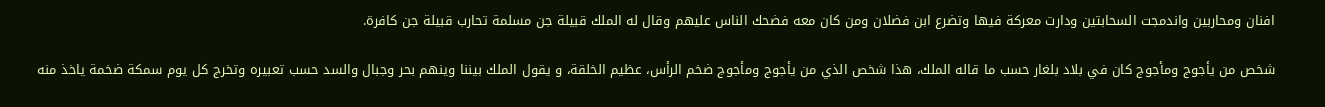افنان ومحاربين واندمجت السحابتين ودارت معركة فيها وتضرع ابن فضلان ومن كان معه فضحك الناس عليهم وقال له الملك قبيلة جن مسلمة تحارب قبيلة جن كافرة.

شخص من يأجوج ومأجوج كان في بلاد بلغار حسب ما قاله الملك، هذا شخص الذي من يأجوج ومأجوج ضخم الرأس، عظيم الخلقة، و يقول الملك بيننا وينهم بحر وجبال والسد حسب تعبيره وتخرج كل يوم سمكة ضخمة ياخذ منه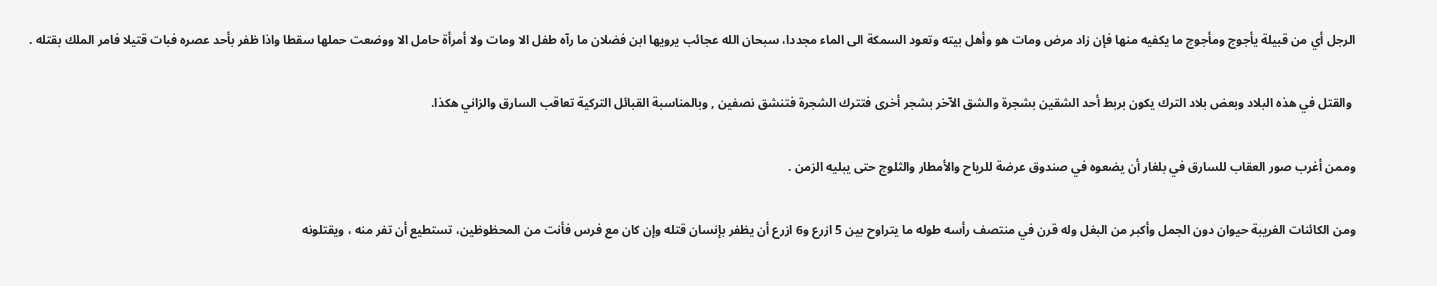الرجل أي من قبيلة يأجوج ومأجوج ما يكفيه منها فإن زاد مرض ومات هو وأهل بيته وتعود السمكة الى الماء مجددا، سبحان الله عجائب يرويها ابن فضلان ما رآه طفل الا ومات ولا أمرأة حامل الا ووضعت حملها سقطا واذا ظفر بأحد عصره فبات قتيلا فامر الملك بقتله .

 والقتل في هذه البلاد وبعض بلاد الترك يكون بربط أحد الشقين بشجرة والشق الآخر بشجر أخرى فتترك الشجرة فتنشق نصفين , وبالمناسبة القبائل التركية تعاقب السارق والزاني هكذا.

وممن أغرب صور العقاب للسارق في بلغار أن يضعوه في صندوق عرضة للرياح والأمطار والثلوج حتى يبليه الزمن .

ومن الكائنات الغريبة حيوان دون الجمل وأكبر من البغل وله قرن في منتصف رأسه طوله ما يتراوح بين 5 ازرع و6 ازرع أن يظفر بإنسان قتله وإن كان مع فرس فأنت من المحظوظين، تستطيع أن تفر منه ، ويقتلونه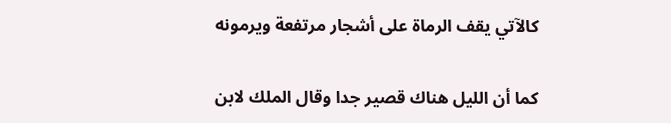كالآتي يقف الرماة على أشجار مرتفعة ويرمونه

كما أن الليل هناك قصير جدا وقال الملك لابن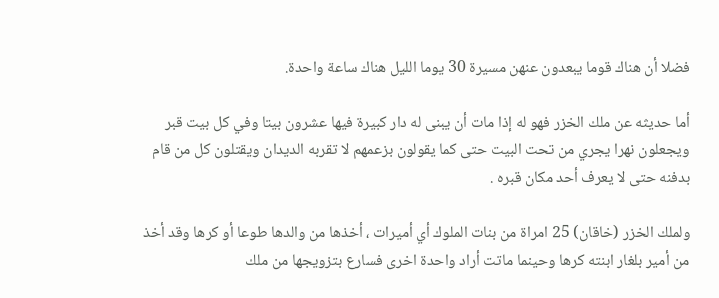فضلا أن هناك قوما يبعدون عنهن مسيرة 30 يوما الليل هناك ساعة واحدة.

أما حديثه عن ملك الخزر فهو له إذا مات أن يبنى له دار كبيرة فيها عشرون بيتا وفي كل بيت قبر ويجعلون نهرا يجري من تحت البيت حتى كما يقولون بزعمهم لا تقربه الديدان ويقتلون كل من قام بدفنه حتى لا يعرف أحد مكان قبره .

ولملك الخزر (خاقان) 25 امراة من بنات الملوك أي أميرات ، أخذها من والدها طوعا أو كرها وقد أخذ من أمير بلغار ابنته كرها وحينما ماتت أراد واحدة اخرى فسارع بتزويجها من ملك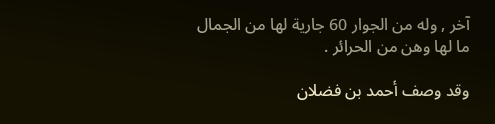آخر , وله من الجوار 60 جارية لها من الجمال ما لها وهن من الحرائر .

وقد وصف أحمد بن فضلان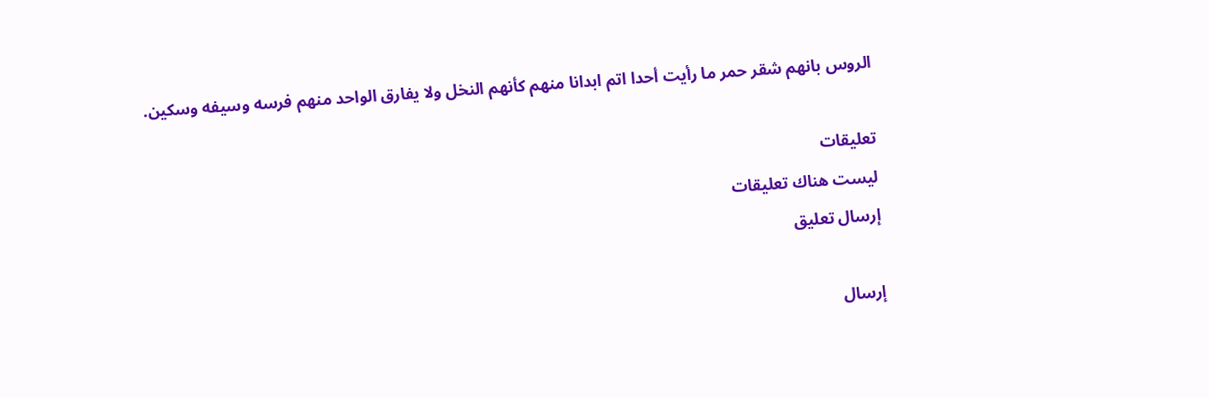الروس بانهم شقر حمر ما رأيت أحدا اتم ابدانا منهم كأنهم النخل ولا يفارق الواحد منهم فرسه وسيفه وسكين.

تعليقات
ليست هناك تعليقات
إرسال تعليق

إرسال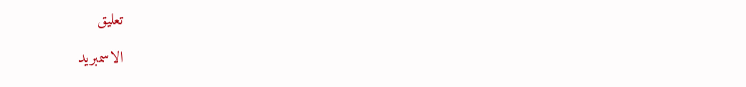تعليق

الاسمبريد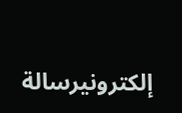إلكترونيرسالة